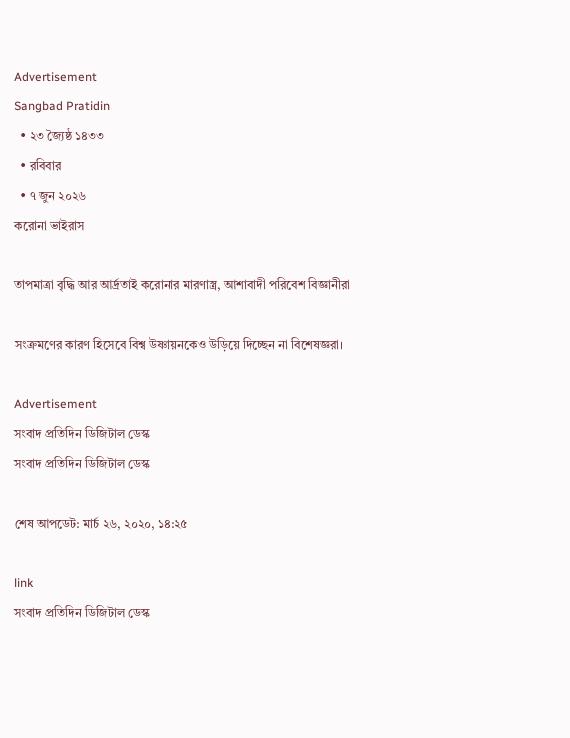Advertisement
Sangbad Pratidin
  • ২৩ জ্যৈষ্ঠ ১৪৩৩
  • রবিবার
  • ৭ জুন ২০২৬
করোনা ভাইরাস

তাপমাত্রা বৃদ্ধি আর আর্দ্রতাই করোনার মারণাস্ত্র, আশাবাদী পরিবেশ বিজ্ঞানীরা

সংক্রমণের কারণ হিসেবে বিশ্ব উষ্ণায়নকেও উড়িয়ে দিচ্ছেন না বিশেষজ্ঞরা।

Advertisement
সংবাদ প্রতিদিন ডিজিটাল ডেস্ক
সংবাদ প্রতিদিন ডিজিটাল ডেস্ক

শেষ আপডেট: মার্চ ২৬, ২০২০, ১৪:২৫

link
সংবাদ প্রতিদিন ডিজিটাল ডেস্ক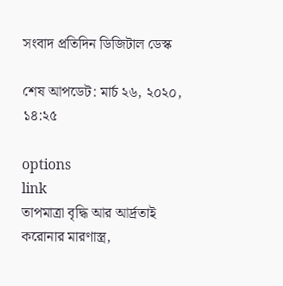সংবাদ প্রতিদিন ডিজিটাল ডেস্ক

শেষ আপডেট: মার্চ ২৬, ২০২০, ১৪:২৫

options
link
তাপমাত্রা বৃদ্ধি আর আর্দ্রতাই করোনার মারণাস্ত্র,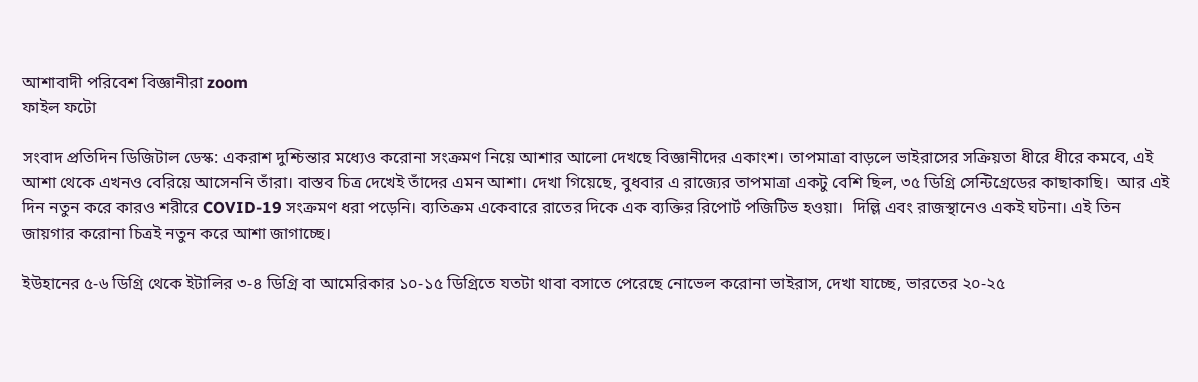আশাবাদী পরিবেশ বিজ্ঞানীরা zoom
ফাইল ফটো

সংবাদ প্রতিদিন ডিজিটাল ডেস্ক: একরাশ দুশ্চিন্তার মধ্যেও করোনা সংক্রমণ নিয়ে আশার আলো দেখছে বিজ্ঞানীদের একাংশ। তাপমাত্রা বাড়লে ভাইরাসের সক্রিয়তা ধীরে ধীরে কমবে, এই আশা থেকে এখনও বেরিয়ে আসেননি তাঁরা। বাস্তব চিত্র দেখেই তাঁদের এমন আশা। দেখা গিয়েছে, বুধবার এ রাজ্যের তাপমাত্রা একটু বেশি ছিল, ৩৫ ডিগ্রি সেন্টিগ্রেডের কাছাকাছি।  আর এই দিন নতুন করে কারও শরীরে COVID-19 সংক্রমণ ধরা পড়েনি। ব্যতিক্রম একেবারে রাতের দিকে এক ব্যক্তির রিপোর্ট পজিটিভ হওয়া।  দিল্লি এবং রাজস্থানেও একই ঘটনা। এই তিন জায়গার করোনা চিত্রই নতুন করে আশা জাগাচ্ছে।

ইউহানের ৫-৬ ডিগ্রি থেকে ইটালির ৩-৪ ডিগ্রি বা আমেরিকার ১০-১৫ ডিগ্রিতে যতটা থাবা বসাতে পেরেছে নোভেল করোনা ভাইরাস, দেখা যাচ্ছে, ভারতের ২০-২৫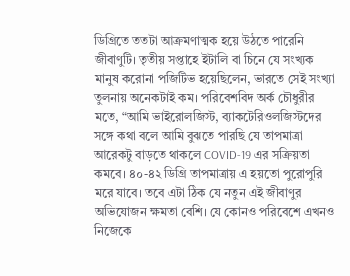ডিগ্রিতে ততটা আক্রমণাত্মক হয়ে উঠতে পারেনি জীবাণুটি। তৃতীয় সপ্তাহে ইটালি বা চিনে যে সংখ্যক মানুষ করোনা পজিটিভ হয়েছিলেন, ভারতে সেই সংখ্যা তুলনায় অনেকটাই কম। পরিবেশবিদ অর্ক চৌধুরীর মতে, “আমি ভাইরোলজিস্ট, ব্যাকটেরিওলজিস্টদের সঙ্গে কথা বলে আমি বুঝতে পারছি যে তাপমাত্রা আরেকটু বাড়তে থাকলে COVID-19 এর সক্রিয়তা কমবে। ৪০-৪২ ডিগ্রি তাপমাত্রায় এ হয়তো পুরোপুরি মরে যাবে। তবে এটা ঠিক যে নতুন এই জীবাণুর অভিযোজন ক্ষমতা বেশি। যে কোনও পরিবেশে এখনও  নিজেকে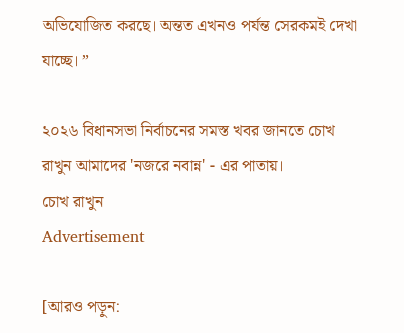অভিযোজিত করছে। অন্তত এখনও পর্যন্ত সেরকমই দেখা যাচ্ছে। ”

২০২৬ বিধানসভা নির্বাচনের সমস্ত খবর জানতে চোখ রাখুন আমাদের 'নজরে নবান্ন' - এর পাতায়।
চোখ রাখুন
Advertisement

[আরও পড়ুন: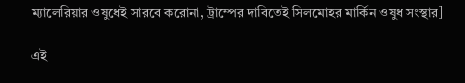ম্যালেরিয়ার ওষুধেই সারবে করোনা, ট্রাম্পের দাবিতেই সিলমোহর মার্কিন ওষুধ সংস্থার]

এই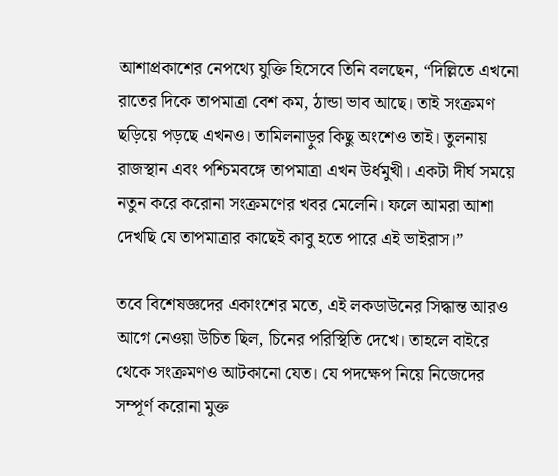আশাপ্রকাশের নেপথ্যে যুক্তি হিসেবে তিনি বলছেন, “দিল্লিতে এখনো রাতের দিকে তাপমাত্রা বেশ কম, ঠান্ডা ভাব আছে। তাই সংক্রমণ ছড়িয়ে পড়ছে এখনও। তামিলনাড়ুর কিছু অংশেও তাই। তুলনায় রাজস্থান এবং পশ্চিমবঙ্গে তাপমাত্রা এখন উর্ধমুখী। একটা দীর্ঘ সময়ে নতুন করে করোনা সংক্রমণের খবর মেলেনি। ফলে আমরা আশা দেখছি যে তাপমাত্রার কাছেই কাবু হতে পারে এই ভাইরাস।”

তবে বিশেষজ্ঞদের একাংশের মতে, এই লকডাউনের সিদ্ধান্ত আরও আগে নেওয়া উচিত ছিল, চিনের পরিস্থিতি দেখে। তাহলে বাইরে থেকে সংক্রমণও আটকানো যেত। যে পদক্ষেপ নিয়ে নিজেদের সম্পূর্ণ করোনা মুক্ত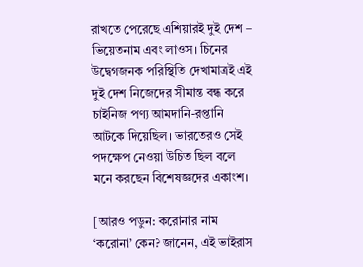রাখতে পেরেছে এশিয়ারই দুই দেশ – ভিয়েতনাম এবং লাওস। চিনের উদ্বেগজনক পরিস্থিতি দেখামাত্রই এই দুই দেশ নিজেদের সীমান্ত বন্ধ করে চাইনিজ পণ্য আমদানি-রপ্তানি আটকে দিয়েছিল। ভারতেরও সেই পদক্ষেপ নেওয়া উচিত ছিল বলে মনে করছেন বিশেষজ্ঞদের একাংশ।

[আরও পডুন: করোনার নাম ‘করোনা’ কেন? জানেন, এই ভাইরাস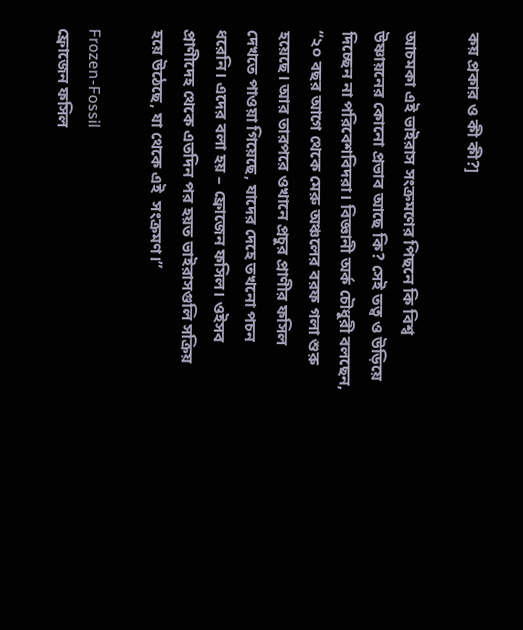কয় প্রকার ও কী কী?]

আচমকা এই ভাইরাস সংক্রমণের পিছনে কি বিশ্ব উষ্ণায়নের কোনো প্রভাব আছে কি? সেই তত্ব ও উড়িয়ে দিচ্ছেন না পরিবেশবিদরা। বিজ্ঞানী অর্ক চৌধুরী বলছেন, “২০ বছর আগে থেকে মেরু অঞ্চলের বরফ গলা শুরু হয়েছে। আর তারপরে ওখানে প্রচুর প্রাণীর ফসিল দেখতে পাওয়া গিয়েছে, যাদের দেহে তখনো পচন ধরেনি। এদের বলা হয় – ফ্রোজেন ফসিল। ওইসব প্রাণীদেহ থেকে এতদিন পর হয়ত ভাইরাসগুলি সক্রিয় হয়ে উঠেছে, যা থেকে এই  সংক্রমণ।”

Frozen-Fossil
ফ্রোজেন ফসিল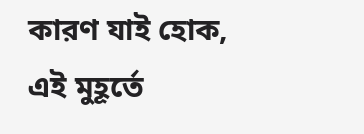কারণ যাই হোক, এই মুহূর্তে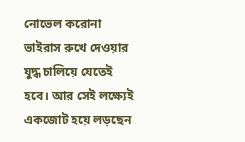নোভেল করোনা ভাইরাস রুখে দেওয়ার যুদ্ধ চালিয়ে যেতেই হবে। আর সেই লক্ষ্যেই একজোট হয়ে লড়ছেন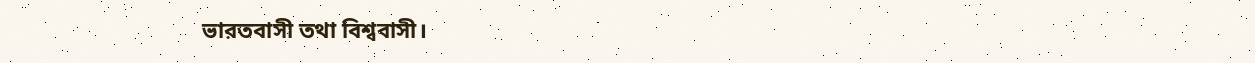ভারতবাসী তথা বিশ্ববাসী।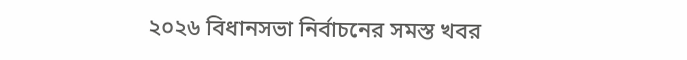২০২৬ বিধানসভা নির্বাচনের সমস্ত খবর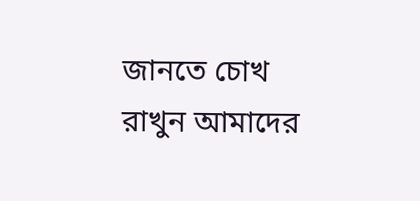জানতে চোখ রাখুন আমাদের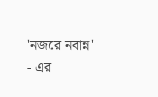'নজরে নবান্ন' - এর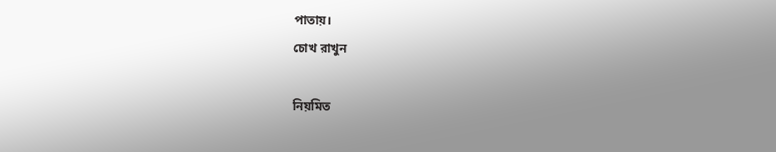পাতায়।
চোখ রাখুন

নিয়মিত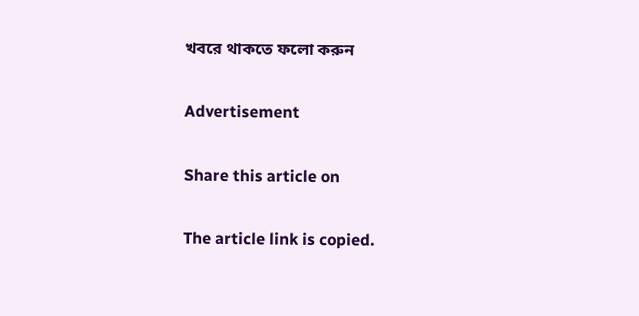খবরে থাকতে ফলো করুন

Advertisement

Share this article on

The article link is copied.